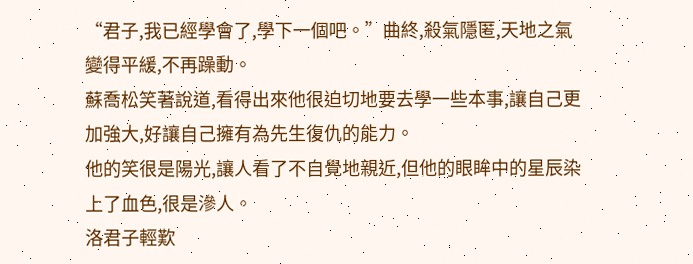“君子,我已經學會了,學下一個吧。”曲終,殺氣隱匿,天地之氣變得平緩,不再躁動。
蘇喬松笑著說道,看得出來他很迫切地要去學一些本事,讓自己更加強大,好讓自己擁有為先生復仇的能力。
他的笑很是陽光,讓人看了不自覺地親近,但他的眼眸中的星辰染上了血色,很是滲人。
洛君子輕歎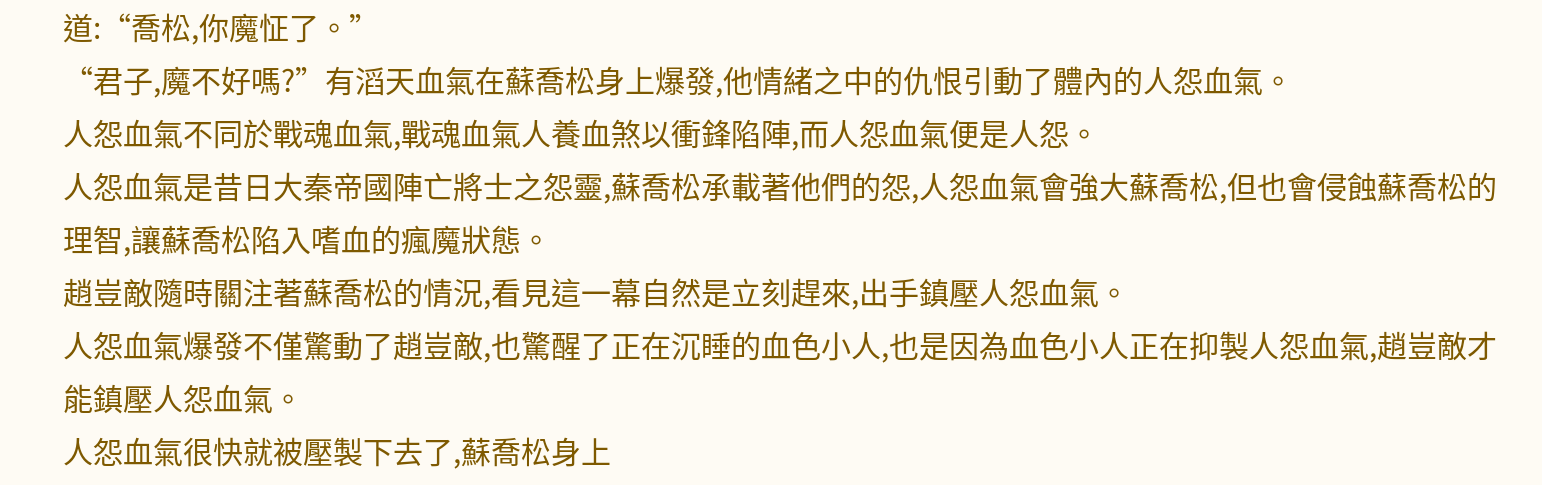道:“喬松,你魔怔了。”
“君子,魔不好嗎?”有滔天血氣在蘇喬松身上爆發,他情緒之中的仇恨引動了體內的人怨血氣。
人怨血氣不同於戰魂血氣,戰魂血氣人養血煞以衝鋒陷陣,而人怨血氣便是人怨。
人怨血氣是昔日大秦帝國陣亡將士之怨靈,蘇喬松承載著他們的怨,人怨血氣會強大蘇喬松,但也會侵蝕蘇喬松的理智,讓蘇喬松陷入嗜血的瘋魔狀態。
趙豈敵隨時關注著蘇喬松的情況,看見這一幕自然是立刻趕來,出手鎮壓人怨血氣。
人怨血氣爆發不僅驚動了趙豈敵,也驚醒了正在沉睡的血色小人,也是因為血色小人正在抑製人怨血氣,趙豈敵才能鎮壓人怨血氣。
人怨血氣很快就被壓製下去了,蘇喬松身上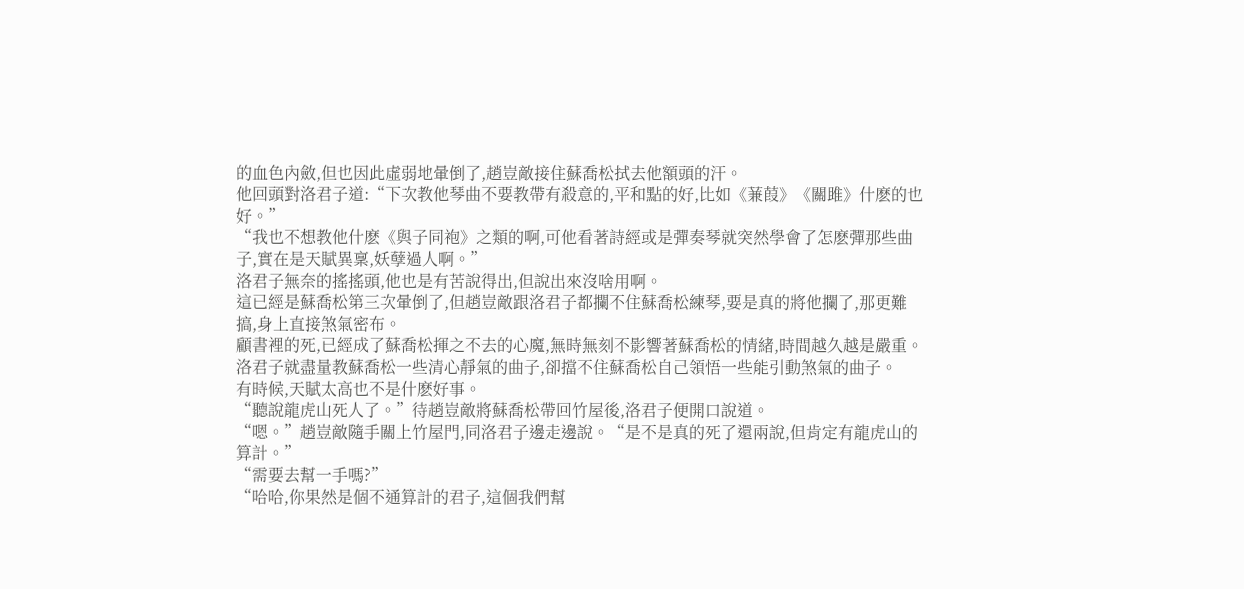的血色內斂,但也因此虛弱地暈倒了,趙豈敵接住蘇喬松拭去他額頭的汗。
他回頭對洛君子道:“下次教他琴曲不要教帶有殺意的,平和點的好,比如《蒹葭》《關雎》什麽的也好。”
“我也不想教他什麽《與子同袍》之類的啊,可他看著詩經或是彈奏琴就突然學會了怎麽彈那些曲子,實在是天賦異稟,妖孽過人啊。”
洛君子無奈的搖搖頭,他也是有苦說得出,但說出來沒啥用啊。
這已經是蘇喬松第三次暈倒了,但趙豈敵跟洛君子都攔不住蘇喬松練琴,要是真的將他攔了,那更難搞,身上直接煞氣密布。
顧書裡的死,已經成了蘇喬松揮之不去的心魔,無時無刻不影響著蘇喬松的情緒,時間越久越是嚴重。
洛君子就盡量教蘇喬松一些清心靜氣的曲子,卻擋不住蘇喬松自己領悟一些能引動煞氣的曲子。
有時候,天賦太高也不是什麽好事。
“聽說龍虎山死人了。”待趙豈敵將蘇喬松帶回竹屋後,洛君子便開口說道。
“嗯。”趙豈敵隨手關上竹屋門,同洛君子邊走邊說。“是不是真的死了還兩說,但肯定有龍虎山的算計。”
“需要去幫一手嗎?”
“哈哈,你果然是個不通算計的君子,這個我們幫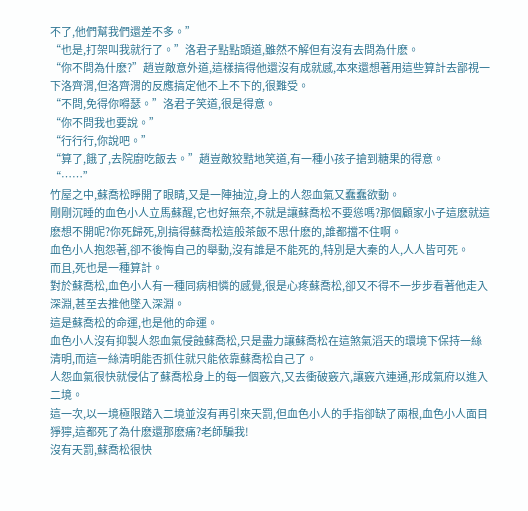不了,他們幫我們還差不多。”
“也是,打架叫我就行了。”洛君子點點頭道,雖然不解但有沒有去問為什麽。
“你不問為什麽?”趙豈敵意外道,這樣搞得他還沒有成就感,本來還想著用這些算計去鄙視一下洛齊渭,但洛齊渭的反應搞定他不上不下的,很難受。
“不問,免得你嘚瑟。”洛君子笑道,很是得意。
“你不問我也要說。”
“行行行,你說吧。”
“算了,餓了,去院廚吃飯去。”趙豈敵狡黠地笑道,有一種小孩子搶到糖果的得意。
“……”
竹屋之中,蘇喬松睜開了眼睛,又是一陣抽泣,身上的人怨血氣又蠢蠢欲動。
剛剛沉睡的血色小人立馬蘇醒,它也好無奈,不就是讓蘇喬松不要慫嗎?那個顧家小子這麽就這麽想不開呢?你死歸死,別搞得蘇喬松這般茶飯不思什麽的,誰都擋不住啊。
血色小人抱怨著,卻不後悔自己的舉動,沒有誰是不能死的,特別是大秦的人,人人皆可死。
而且,死也是一種算計。
對於蘇喬松,血色小人有一種同病相憐的感覺,很是心疼蘇喬松,卻又不得不一步步看著他走入深淵,甚至去推他墜入深淵。
這是蘇喬松的命運,也是他的命運。
血色小人沒有抑製人怨血氣侵蝕蘇喬松,只是盡力讓蘇喬松在這煞氣滔天的環境下保持一絲清明,而這一絲清明能否抓住就只能依靠蘇喬松自己了。
人怨血氣很快就侵佔了蘇喬松身上的每一個竅穴,又去衝破竅穴,讓竅穴連通,形成氣府以進入二境。
這一次,以一境極限踏入二境並沒有再引來天罰,但血色小人的手指卻缺了兩根,血色小人面目猙獰,這都死了為什麽還那麽痛?老師騙我!
沒有天罰,蘇喬松很快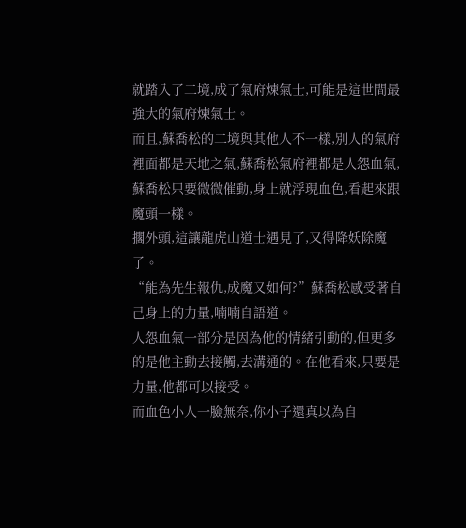就踏入了二境,成了氣府煉氣士,可能是這世間最強大的氣府煉氣士。
而且,蘇喬松的二境與其他人不一樣,別人的氣府裡面都是天地之氣,蘇喬松氣府裡都是人怨血氣,蘇喬松只要微微催動,身上就浮現血色,看起來跟魔頭一樣。
擱外頭,這讓龍虎山道士遇見了,又得降妖除魔了。
“能為先生報仇,成魔又如何?”蘇喬松感受著自己身上的力量,喃喃自語道。
人怨血氣一部分是因為他的情緒引動的,但更多的是他主動去接觸,去溝通的。在他看來,只要是力量,他都可以接受。
而血色小人一臉無奈,你小子還真以為自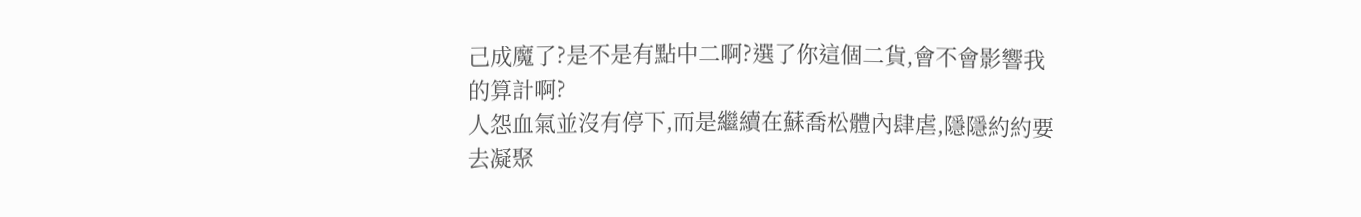己成魔了?是不是有點中二啊?選了你這個二貨,會不會影響我的算計啊?
人怨血氣並沒有停下,而是繼續在蘇喬松體內肆虐,隱隱約約要去凝聚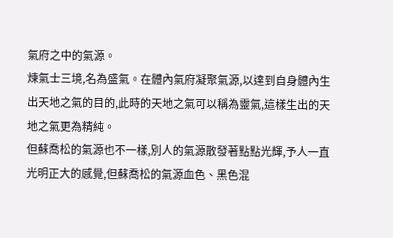氣府之中的氣源。
煉氣士三境,名為盛氣。在體內氣府凝聚氣源,以達到自身體內生出天地之氣的目的,此時的天地之氣可以稱為靈氣,這樣生出的天地之氣更為精純。
但蘇喬松的氣源也不一樣,別人的氣源散發著點點光輝,予人一直光明正大的感覺,但蘇喬松的氣源血色、黑色混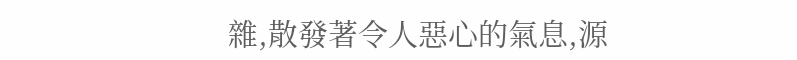雜,散發著令人惡心的氣息,源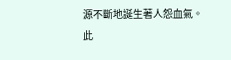源不斷地誕生著人怨血氣。
此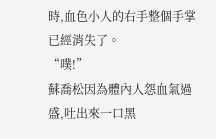時,血色小人的右手整個手掌已經消失了。
“噗!”
蘇喬松因為體內人怨血氣過盛,吐出來一口黑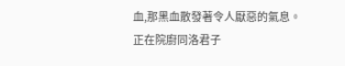血,那黑血散發著令人厭惡的氣息。
正在院廚同洛君子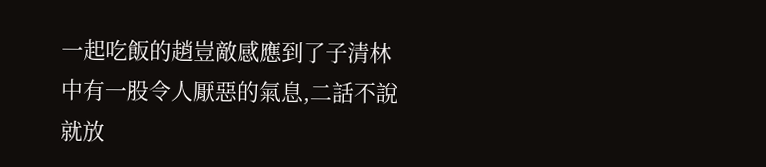一起吃飯的趙豈敵感應到了子清林中有一股令人厭惡的氣息,二話不說就放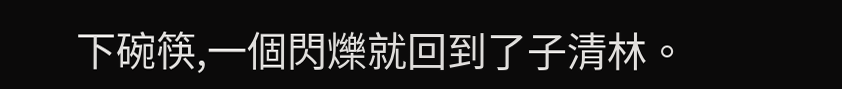下碗筷,一個閃爍就回到了子清林。